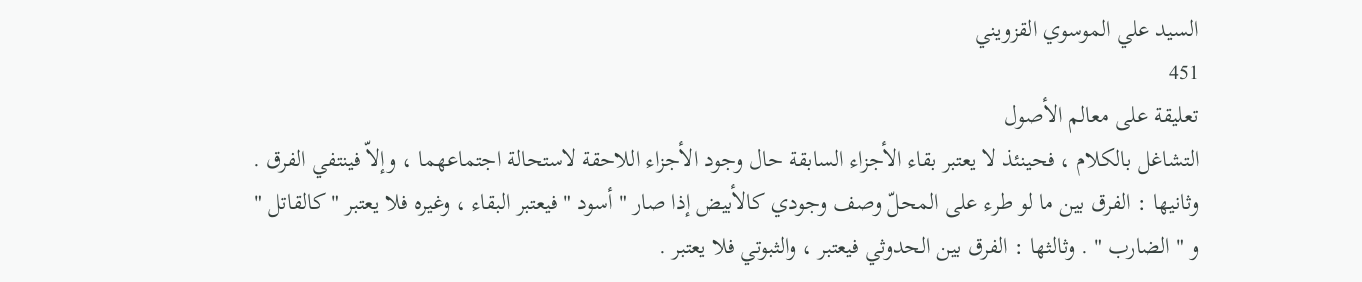السيد علي الموسوي القزويني
451
تعليقة على معالم الأصول
التشاغل بالكلام ، فحينئذ لا يعتبر بقاء الأجزاء السابقة حال وجود الأجزاء اللاحقة لاستحالة اجتماعهما ، وإلاّ فينتفي الفرق . وثانيها : الفرق بين ما لو طرء على المحلّ وصف وجودي كالأبيض إذا صار " أسود " فيعتبر البقاء ، وغيره فلا يعتبر " كالقاتل " و " الضارب " . وثالثها : الفرق بين الحدوثي فيعتبر ، والثبوتي فلا يعتبر .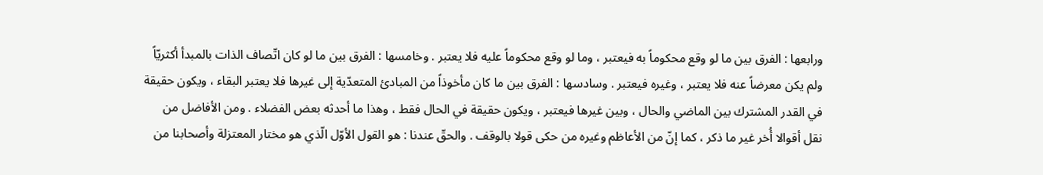ورابعها : الفرق بين ما لو وقع محكوماً به فيعتبر ، وما لو وقع محكوماً عليه فلا يعتبر . وخامسها : الفرق بين ما لو كان اتّصاف الذات بالمبدأ أكثريّاً ولم يكن معرضاً عنه فلا يعتبر ، وغيره فيعتبر . وسادسها : الفرق بين ما كان مأخوذاً من المبادئ المتعدّية إلى غيرها فلا يعتبر البقاء ، ويكون حقيقة في القدر المشترك بين الماضي والحال ، وبين غيرها فيعتبر ، ويكون حقيقة في الحال فقط ، وهذا ما أحدثه بعض الفضلاء . ومن الأفاضل من نقل أقوالا أُخر غير ما ذكر ، كما إنّ من الأعاظم وغيره من حكى قولا بالوقف . والحقّ عندنا : هو القول الأوّل الّذي هو مختار المعتزلة وأصحابنا من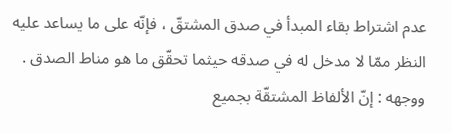عدم اشتراط بقاء المبدأ في صدق المشتقّ ، فإنّه على ما يساعد عليه النظر ممّا لا مدخل له في صدقه حيثما تحقّق ما هو مناط الصدق . ووجهه : إنّ الألفاظ المشتقّة بجميع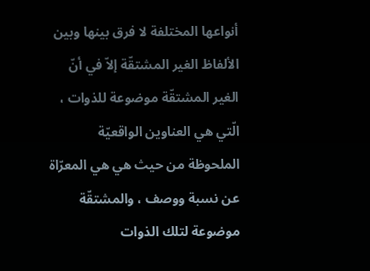أنواعها المختلفة لا فرق بينها وبين الألفاظ الغير المشتقّة إلاّ في أنّ الغير المشتقّة موضوعة للذوات ، الّتي هي العناوين الواقعيّة الملحوظة من حيث هي هي المعرّاة عن نسبة ووصف ، والمشتقّة موضوعة لتلك الذوات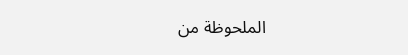الملحوظة من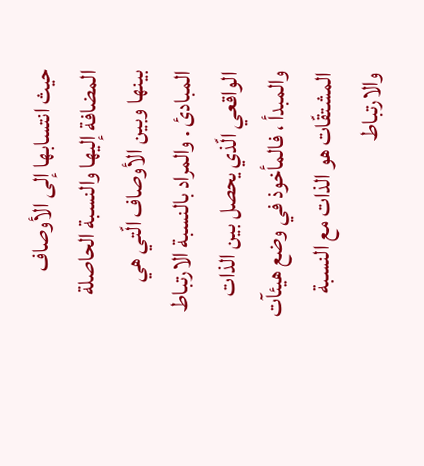حيث انتسابها إلى الأوصاف المضافة إليها والنسبة الحاصلة بينها وبين الأوصاف الّتي هي المبادئ . والمراد بالنسبة الارتباط الواقعي الّذي يحصل بين الذات والمبدأ ، فالمأخوذ في وضع هيئآت المشتقّات هو الذات مع النسبة والارتباط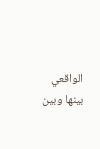الواقعي بينها وبين